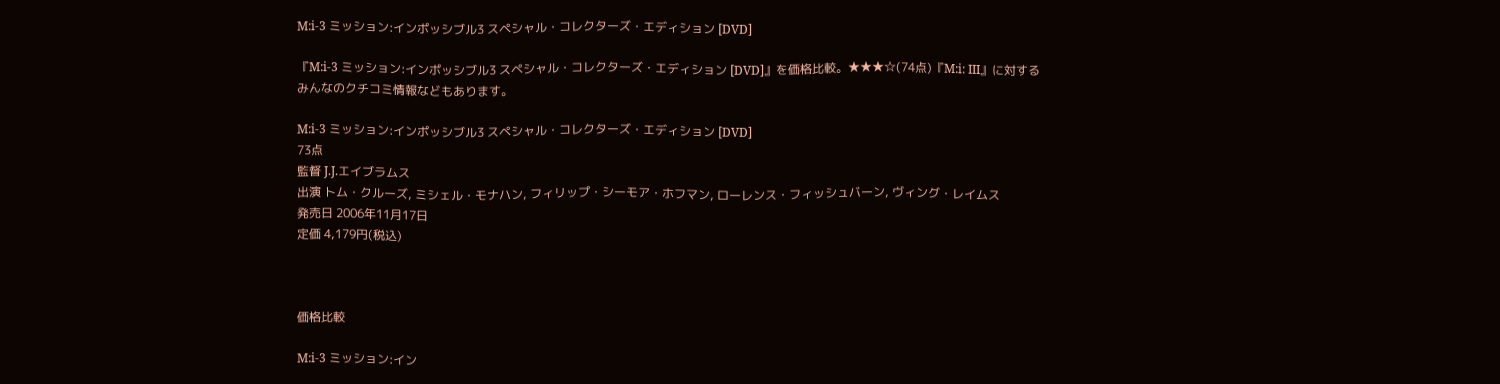M:i-3 ミッション:インポッシブル3 スペシャル・コレクターズ・エディション [DVD]

『M:i-3 ミッション:インポッシブル3 スペシャル・コレクターズ・エディション [DVD]』を価格比較。★★★☆(74点)『M:i: III』に対するみんなのクチコミ情報などもあります。

M:i-3 ミッション:インポッシブル3 スペシャル・コレクターズ・エディション [DVD]
73点
監督 J.J.エイブラムス
出演 トム・クルーズ, ミシェル・モナハン, フィリップ・シーモア・ホフマン, ローレンス・フィッシュバーン, ヴィング・レイムス
発売日 2006年11月17日
定価 4,179円(税込)



価格比較

M:i-3 ミッション:イン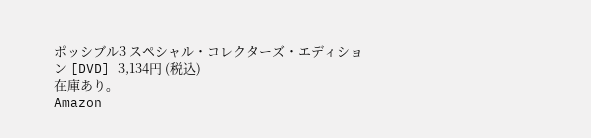ポッシブル3 スペシャル・コレクターズ・エディション [DVD] 3,134円 (税込)
在庫あり。
Amazon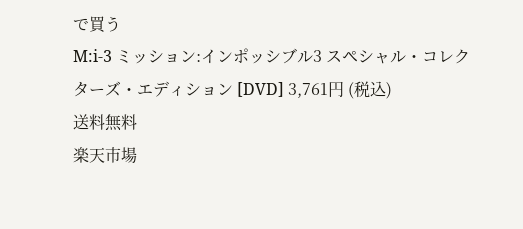で買う
M:i-3 ミッション:インポッシブル3 スペシャル・コレクターズ・エディション [DVD] 3,761円 (税込)
送料無料
楽天市場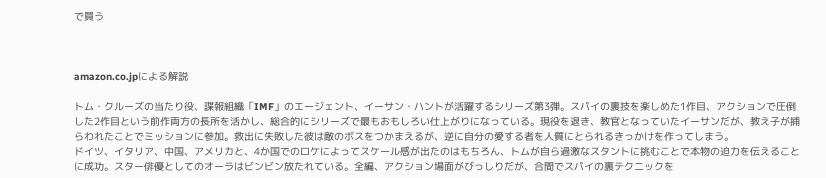で買う



amazon.co.jpによる解説

トム・クルーズの当たり役、諜報組織「IMF」のエージェント、イーサン・ハントが活躍するシリーズ第3弾。スパイの裏技を楽しめた1作目、アクションで圧倒した2作目という前作両方の長所を活かし、総合的にシリーズで最もおもしろい仕上がりになっている。現役を退き、教官となっていたイーサンだが、教え子が捕らわれたことでミッションに参加。救出に失敗した彼は敵のボスをつかまえるが、逆に自分の愛する者を人質にとられるきっかけを作ってしまう。
ドイツ、イタリア、中国、アメリカと、4か国でのロケによってスケール感が出たのはもちろん、トムが自ら過激なスタントに挑むことで本物の迫力を伝えることに成功。スター俳優としてのオーラはビンビン放たれている。全編、アクション場面がびっしりだが、合間でスパイの裏テクニックを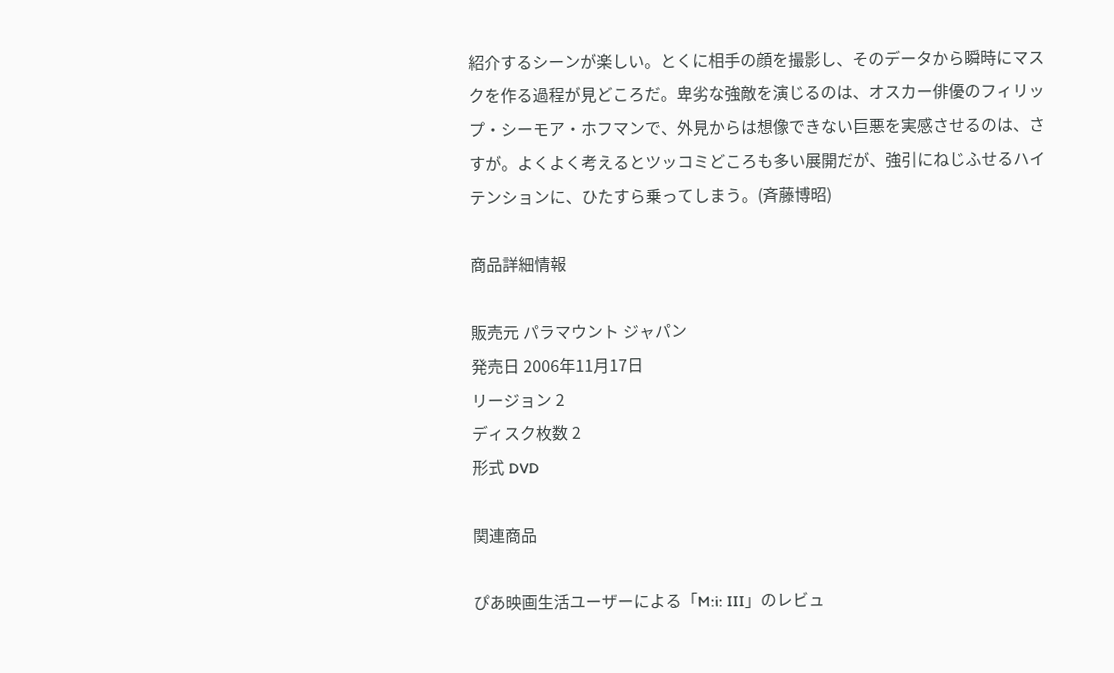紹介するシーンが楽しい。とくに相手の顔を撮影し、そのデータから瞬時にマスクを作る過程が見どころだ。卑劣な強敵を演じるのは、オスカー俳優のフィリップ・シーモア・ホフマンで、外見からは想像できない巨悪を実感させるのは、さすが。よくよく考えるとツッコミどころも多い展開だが、強引にねじふせるハイテンションに、ひたすら乗ってしまう。(斉藤博昭)

商品詳細情報

販売元 パラマウント ジャパン
発売日 2006年11月17日
リージョン 2
ディスク枚数 2
形式 DVD

関連商品

ぴあ映画生活ユーザーによる「M:i: III」のレビュ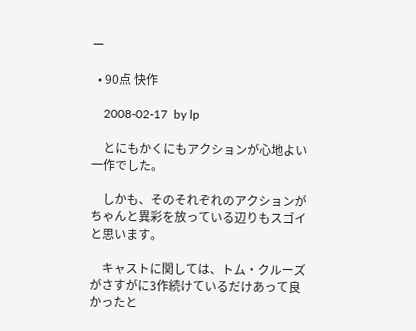ー

  • 90点 快作

    2008-02-17  by lp

    とにもかくにもアクションが心地よい一作でした。

    しかも、そのそれぞれのアクションがちゃんと異彩を放っている辺りもスゴイと思います。

    キャストに関しては、トム・クルーズがさすがに3作続けているだけあって良かったと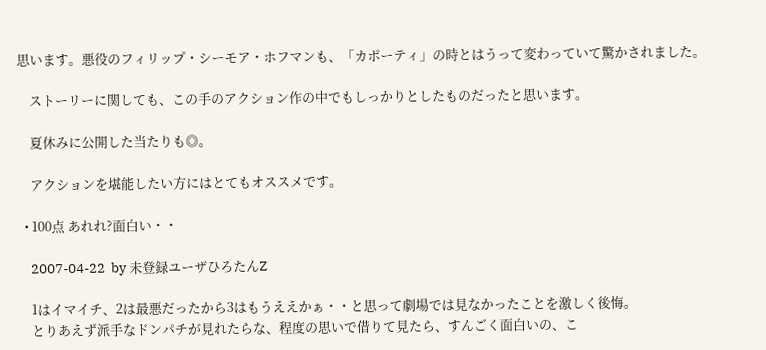思います。悪役のフィリップ・シーモア・ホフマンも、「カポーティ」の時とはうって変わっていて驚かされました。

    ストーリーに関しても、この手のアクション作の中でもしっかりとしたものだったと思います。

    夏休みに公開した当たりも◎。

    アクションを堪能したい方にはとてもオススメです。

  • 100点 あれれ?面白い・・

    2007-04-22  by 未登録ユーザひろたんZ

    1はイマイチ、2は最悪だったから3はもうええかぁ・・と思って劇場では見なかったことを激しく後悔。
    とりあえず派手なドンパチが見れたらな、程度の思いで借りて見たら、すんごく面白いの、こ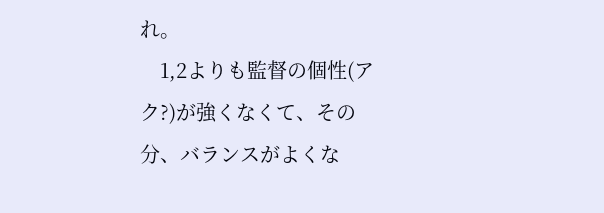れ。
    1,2よりも監督の個性(アク?)が強くなくて、その分、バランスがよくな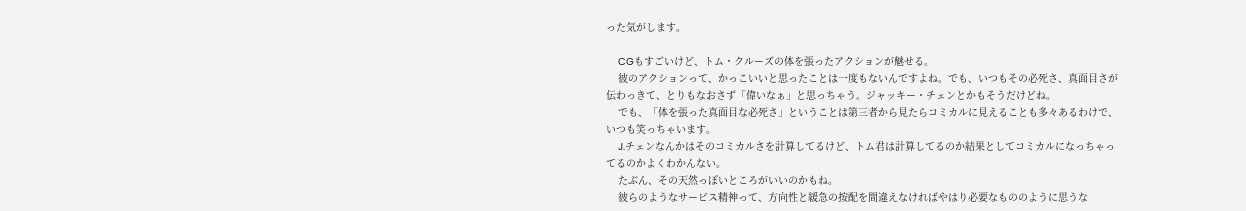った気がします。

    CGもすごいけど、トム・クルーズの体を張ったアクションが魅せる。
    彼のアクションって、かっこいいと思ったことは一度もないんですよね。でも、いつもその必死さ、真面目さが伝わっきて、とりもなおさず「偉いなぁ」と思っちゃう。ジャッキー・チェンとかもそうだけどね。
    でも、「体を張った真面目な必死さ」ということは第三者から見たらコミカルに見えることも多々あるわけで、いつも笑っちゃいます。
    J.チェンなんかはそのコミカルさを計算してるけど、トム君は計算してるのか結果としてコミカルになっちゃってるのかよくわかんない。
    たぶん、その天然っぽいところがいいのかもね。
    彼らのようなサービス精神って、方向性と緩急の按配を間違えなければやはり必要なもののように思うな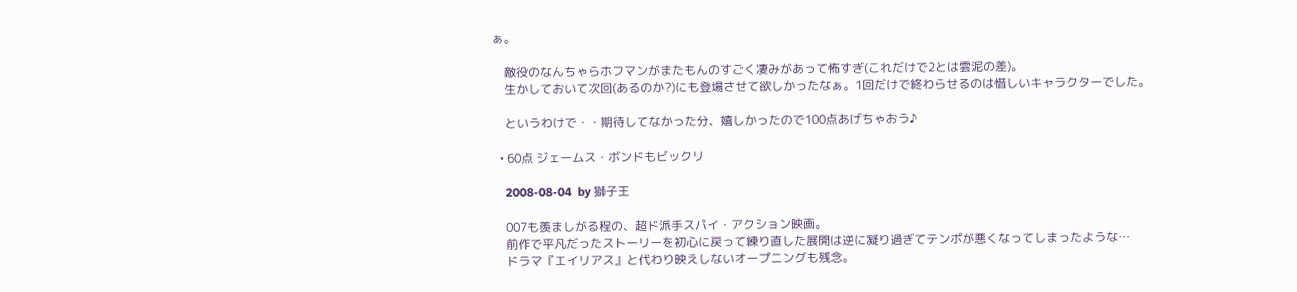ぁ。

    敵役のなんちゃらホフマンがまたもんのすごく凄みがあって怖すぎ(これだけで2とは雲泥の差)。
    生かしておいて次回(あるのか?)にも登場させて欲しかったなぁ。1回だけで終わらせるのは惜しいキャラクターでした。

    というわけで・・期待してなかった分、嬉しかったので100点あげちゃおう♪

  • 60点 ジェームス・ボンドもビックリ

    2008-08-04  by 獅子王

    007も羨ましがる程の、超ド派手スパイ・アクション映画。
    前作で平凡だったストーリーを初心に戻って練り直した展開は逆に凝り過ぎてテンポが悪くなってしまったような…
    ドラマ『エイリアス』と代わり映えしないオープニングも残念。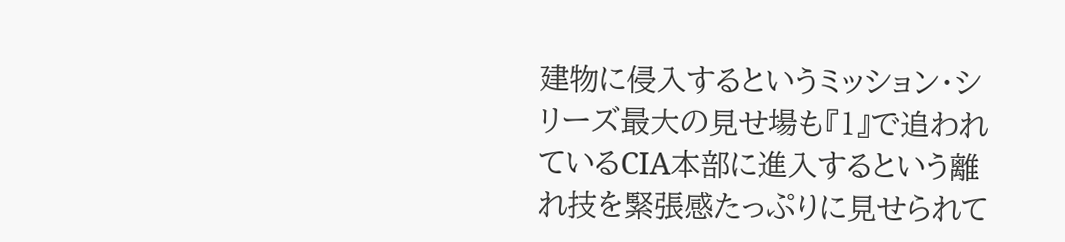建物に侵入するというミッション・シリーズ最大の見せ場も『1』で追われているCIA本部に進入するという離れ技を緊張感たっぷりに見せられて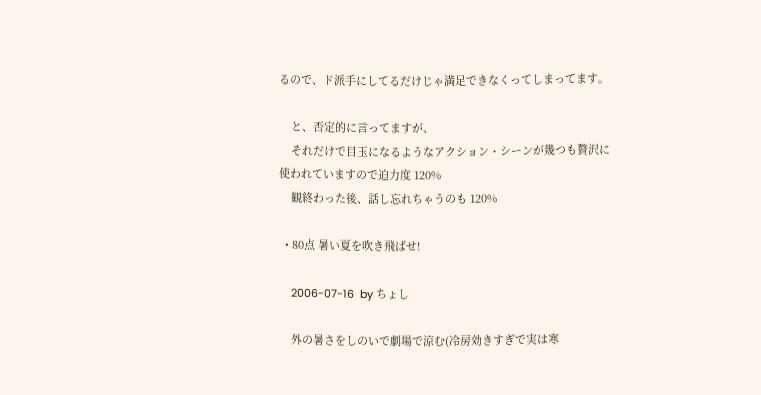るので、ド派手にしてるだけじゃ満足できなくってしまってます。

    と、否定的に言ってますが、
    それだけで目玉になるようなアクション・シーンが幾つも贅沢に使われていますので迫力度 120%
    観終わった後、話し忘れちゃうのも 120%

  • 80点 暑い夏を吹き飛ばせ!

    2006-07-16  by ちょし

    外の暑さをしのいで劇場で涼む(冷房効きすぎで実は寒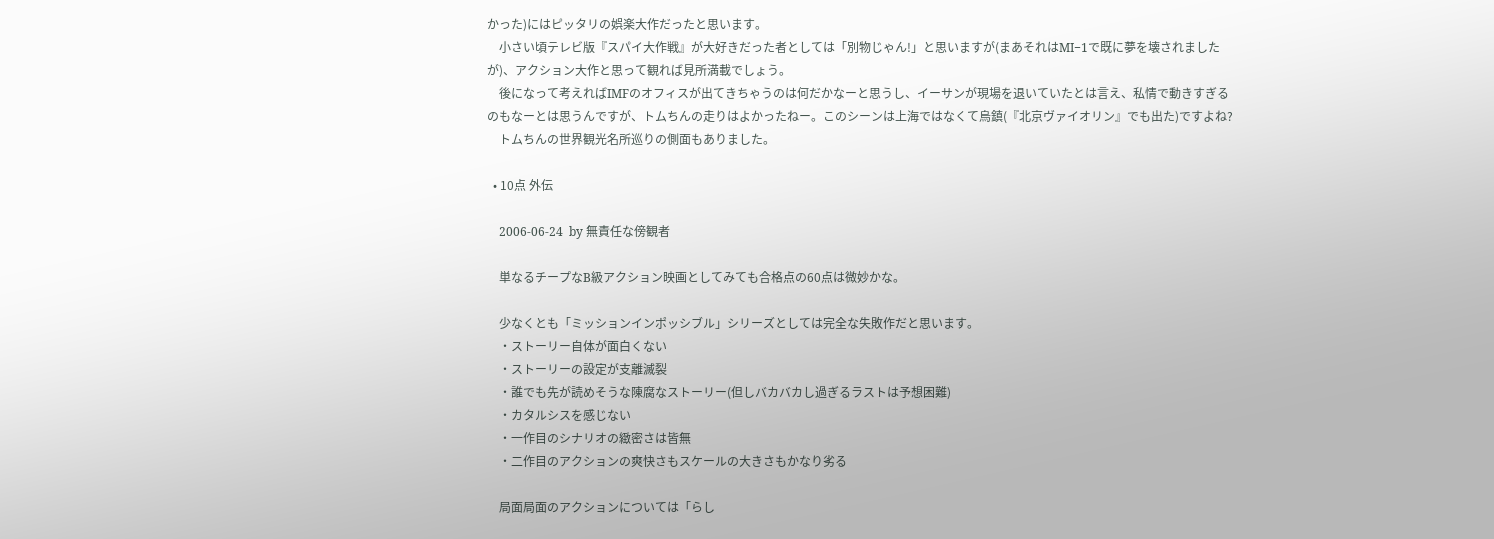かった)にはピッタリの娯楽大作だったと思います。
    小さい頃テレビ版『スパイ大作戦』が大好きだった者としては「別物じゃん!」と思いますが(まあそれはMI−1で既に夢を壊されましたが)、アクション大作と思って観れば見所満載でしょう。
    後になって考えればIMFのオフィスが出てきちゃうのは何だかなーと思うし、イーサンが現場を退いていたとは言え、私情で動きすぎるのもなーとは思うんですが、トムちんの走りはよかったねー。このシーンは上海ではなくて烏鎮(『北京ヴァイオリン』でも出た)ですよね?
    トムちんの世界観光名所巡りの側面もありました。

  • 10点 外伝

    2006-06-24  by 無責任な傍観者

    単なるチープなB級アクション映画としてみても合格点の60点は微妙かな。

    少なくとも「ミッションインポッシブル」シリーズとしては完全な失敗作だと思います。
    ・ストーリー自体が面白くない
    ・ストーリーの設定が支離滅裂
    ・誰でも先が読めそうな陳腐なストーリー(但しバカバカし過ぎるラストは予想困難)
    ・カタルシスを感じない
    ・一作目のシナリオの緻密さは皆無
    ・二作目のアクションの爽快さもスケールの大きさもかなり劣る

    局面局面のアクションについては「らし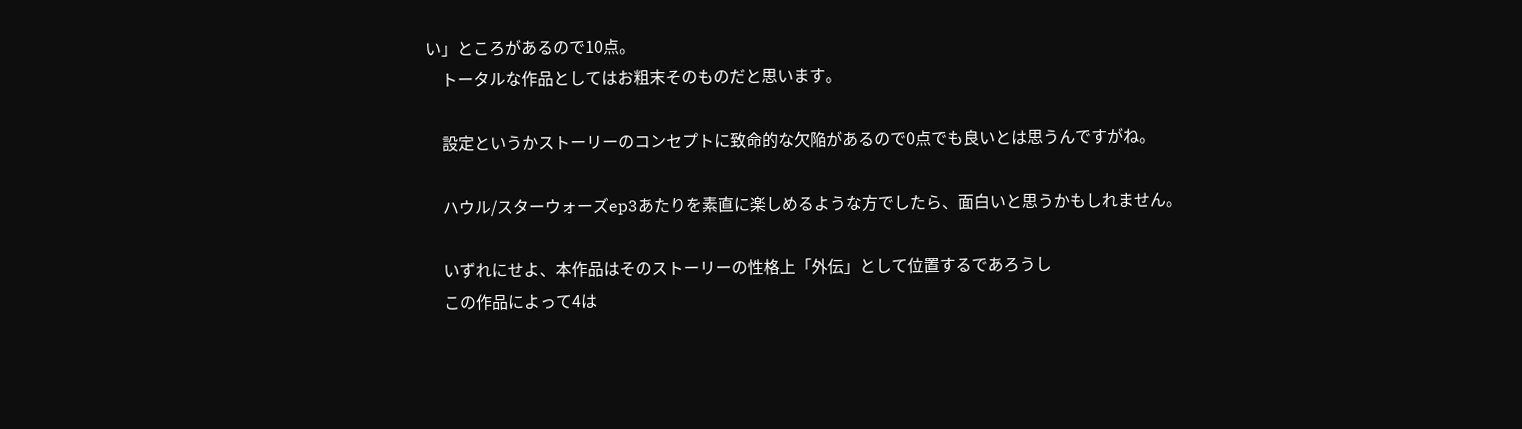い」ところがあるので10点。
    トータルな作品としてはお粗末そのものだと思います。

    設定というかストーリーのコンセプトに致命的な欠陥があるので0点でも良いとは思うんですがね。

    ハウル/スターウォーズep3あたりを素直に楽しめるような方でしたら、面白いと思うかもしれません。

    いずれにせよ、本作品はそのストーリーの性格上「外伝」として位置するであろうし
    この作品によって4は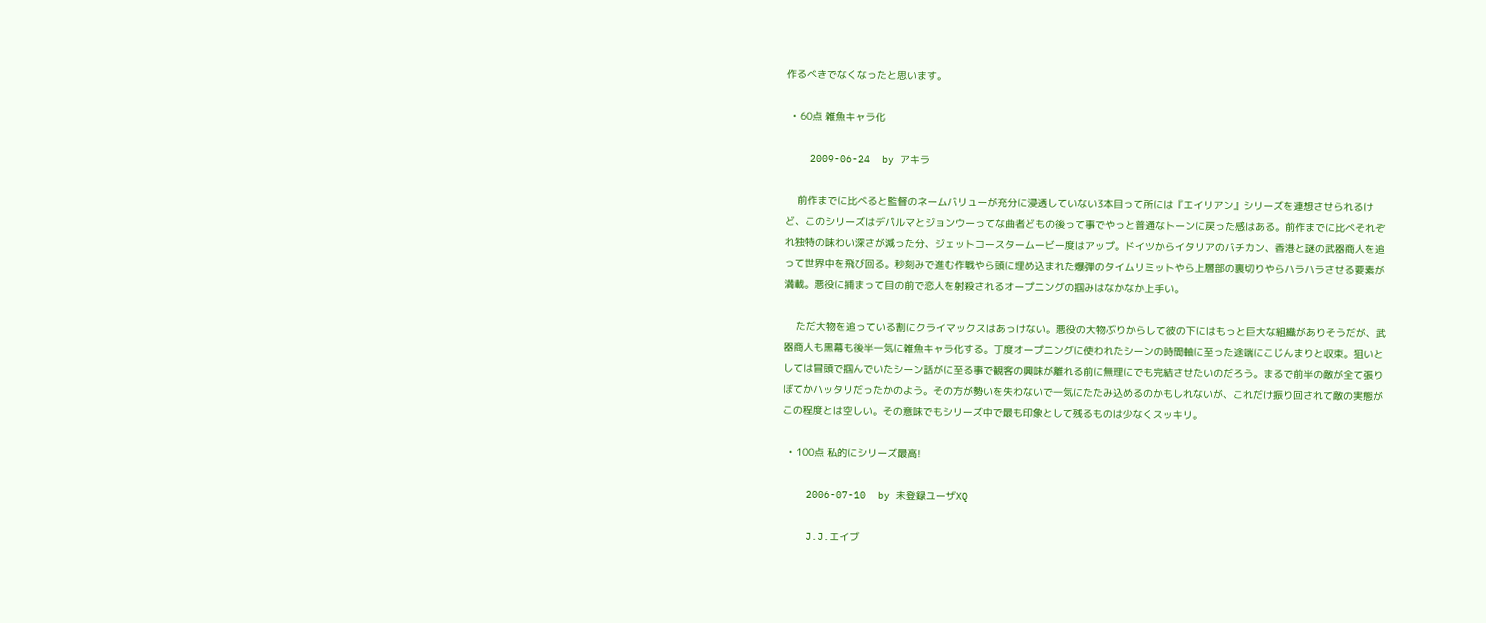作るべきでなくなったと思います。

  • 60点 雑魚キャラ化

    2009-06-24  by アキラ

    前作までに比べると監督のネームバリューが充分に浸透していない3本目って所には『エイリアン』シリーズを連想させられるけど、このシリーズはデパルマとジョンウーってな曲者どもの後って事でやっと普通なトーンに戻った感はある。前作までに比べそれぞれ独特の味わい深さが減った分、ジェットコースタームービー度はアップ。ドイツからイタリアのバチカン、香港と謎の武器商人を追って世界中を飛び回る。秒刻みで進む作戦やら頭に埋め込まれた爆弾のタイムリミットやら上層部の裏切りやらハラハラさせる要素が満載。悪役に捕まって目の前で恋人を射殺されるオープニングの掴みはなかなか上手い。

    ただ大物を追っている割にクライマックスはあっけない。悪役の大物ぶりからして彼の下にはもっと巨大な組織がありそうだが、武器商人も黒幕も後半一気に雑魚キャラ化する。丁度オープニングに使われたシーンの時間軸に至った途端にこじんまりと収束。狙いとしては冒頭で掴んでいたシーン話がに至る事で観客の興味が離れる前に無理にでも完結させたいのだろう。まるで前半の敵が全て張りぼてかハッタリだったかのよう。その方が勢いを失わないで一気にたたみ込めるのかもしれないが、これだけ振り回されて敵の実態がこの程度とは空しい。その意味でもシリーズ中で最も印象として残るものは少なくスッキリ。

  • 100点 私的にシリーズ最高!

    2006-07-10  by 未登録ユーザXQ

    J.J.エイブ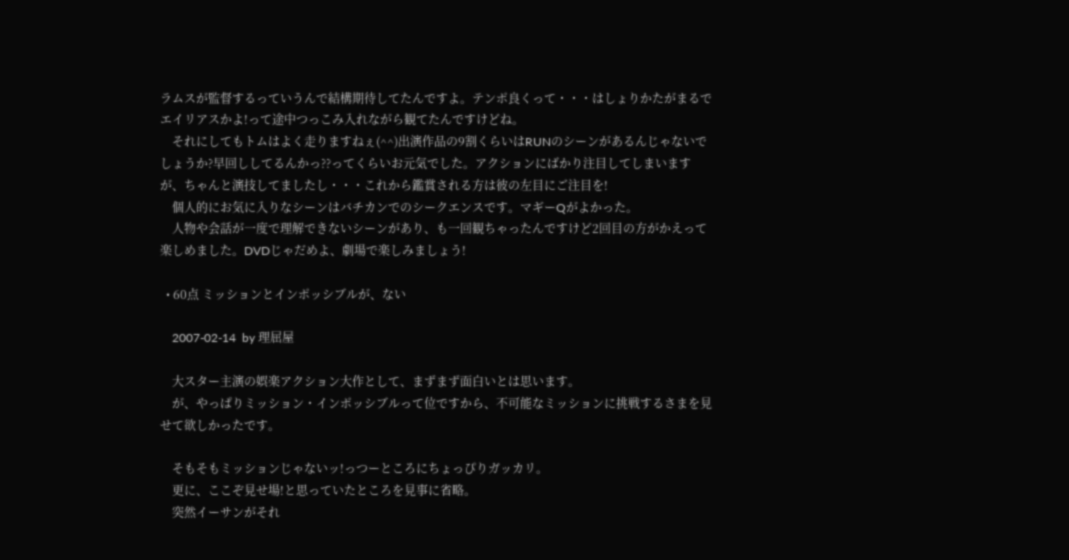ラムスが監督するっていうんで結構期待してたんですよ。テンポ良くって・・・はしょりかたがまるでエイリアスかよ!って途中つっこみ入れながら観てたんですけどね。
    それにしてもトムはよく走りますねぇ(^^)出演作品の9割くらいはRUNのシーンがあるんじゃないでしょうか?早回ししてるんかっ??ってくらいお元気でした。アクションにばかり注目してしまいますが、ちゃんと演技してましたし・・・これから鑑賞される方は彼の左目にご注目を!
    個人的にお気に入りなシーンはバチカンでのシークエンスです。マギーQがよかった。
    人物や会話が一度で理解できないシーンがあり、も一回観ちゃったんですけど2回目の方がかえって楽しめました。DVDじゃだめよ、劇場で楽しみましょう!

  • 60点 ミッションとインポッシブルが、ない

    2007-02-14  by 理屈屋

    大スター主演の娯楽アクション大作として、まずまず面白いとは思います。
    が、やっぱりミッション・インポッシブルって位ですから、不可能なミッションに挑戦するさまを見せて欲しかったです。

    そもそもミッションじゃないッ!っつーところにちょっぴりガッカリ。
    更に、ここぞ見せ場!と思っていたところを見事に省略。
    突然イーサンがそれ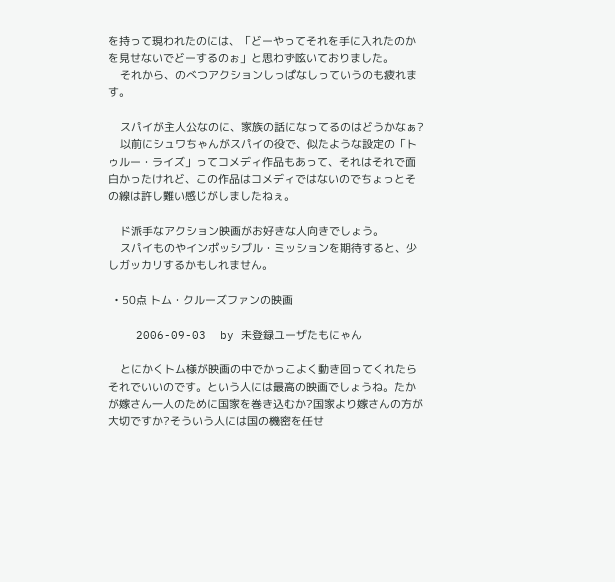を持って現われたのには、「どーやってそれを手に入れたのかを見せないでどーするのぉ」と思わず呟いておりました。
    それから、のべつアクションしっぱなしっていうのも疲れます。

    スパイが主人公なのに、家族の話になってるのはどうかなぁ?
    以前にシュワちゃんがスパイの役で、似たような設定の「トゥルー・ライズ」ってコメディ作品もあって、それはそれで面白かったけれど、この作品はコメディではないのでちょっとその線は許し難い感じがしましたねぇ。

    ド派手なアクション映画がお好きな人向きでしょう。
    スパイものやインポッシブル・ミッションを期待すると、少しガッカリするかもしれません。

  • 50点 トム・クルーズファンの映画

    2006-09-03  by 未登録ユーザたもにゃん

    とにかくトム様が映画の中でかっこよく動き回ってくれたらそれでいいのです。という人には最高の映画でしょうね。たかが嫁さん一人のために国家を巻き込むか?国家より嫁さんの方が大切ですか?そういう人には国の機密を任せ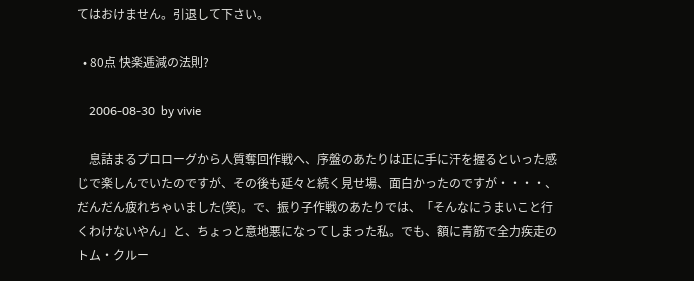てはおけません。引退して下さい。

  • 80点 快楽逓減の法則?

    2006-08-30  by vivie

    息詰まるプロローグから人質奪回作戦へ、序盤のあたりは正に手に汗を握るといった感じで楽しんでいたのですが、その後も延々と続く見せ場、面白かったのですが・・・・、だんだん疲れちゃいました(笑)。で、振り子作戦のあたりでは、「そんなにうまいこと行くわけないやん」と、ちょっと意地悪になってしまった私。でも、額に青筋で全力疾走のトム・クルー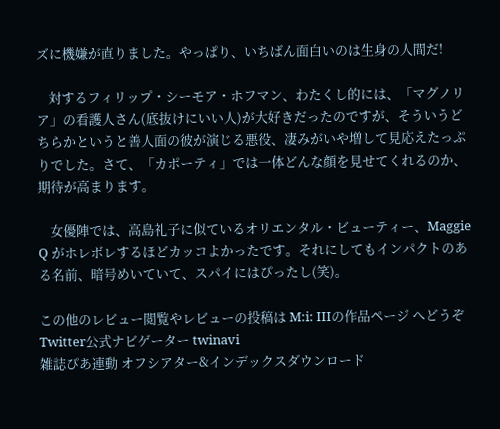ズに機嫌が直りました。やっぱり、いちばん面白いのは生身の人間だ!

    対するフィリップ・シーモア・ホフマン、わたくし的には、「マグノリア」の看護人さん(底抜けにいい人)が大好きだったのですが、そういうどちらかというと善人面の彼が演じる悪役、凄みがいや増して見応えたっぷりでした。さて、「カポーティ」では一体どんな顔を見せてくれるのか、期待が高まります。

    女優陣では、高島礼子に似ているオリエンタル・ビューティー、Maggie Q がホレボレするほどカッコよかったです。それにしてもインパクトのある名前、暗号めいていて、スパイにはぴったし(笑)。

この他のレビュー閲覧やレビューの投稿は M:i: IIIの作品ページ へどうぞ
Twitter公式ナビゲーター twinavi
雑誌ぴあ連動 オフシアター&インデックスダウンロード